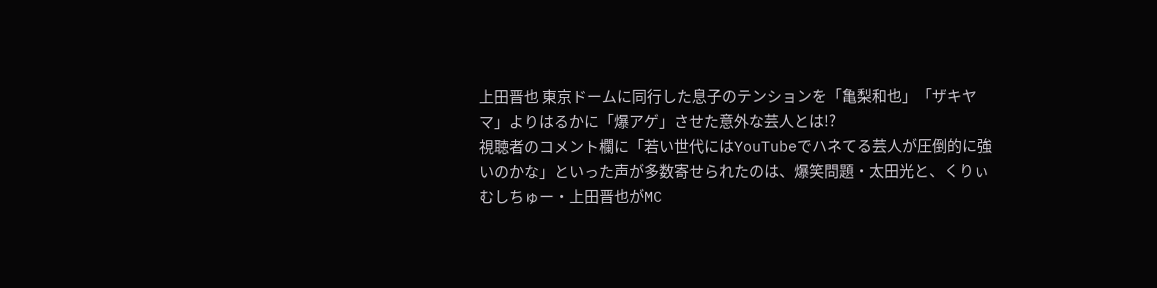上田晋也 東京ドームに同行した息子のテンションを「亀梨和也」「ザキヤマ」よりはるかに「爆アゲ」させた意外な芸人とは!?
視聴者のコメント欄に「若い世代にはYouTubeでハネてる芸人が圧倒的に強いのかな」といった声が多数寄せられたのは、爆笑問題・太田光と、くりぃむしちゅー・上田晋也がMC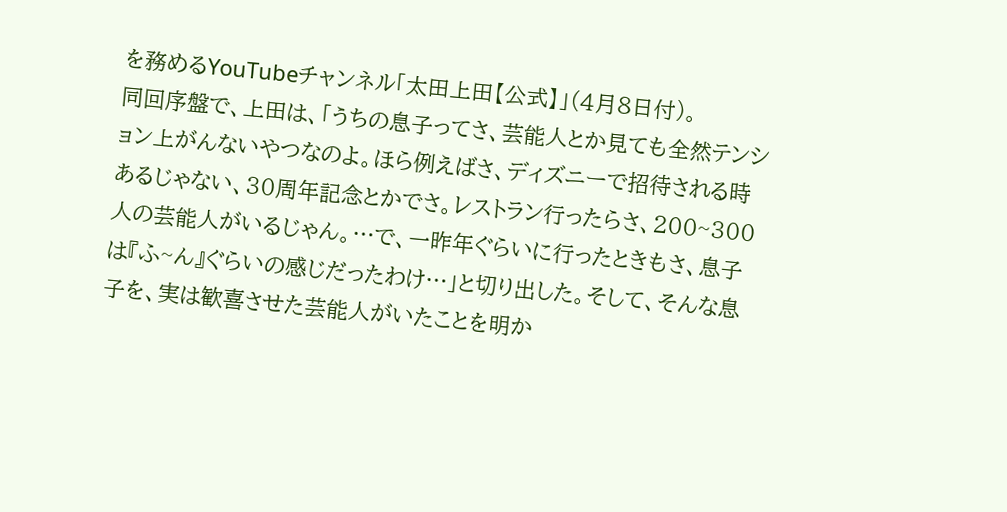を務めるYouTubeチャンネル「太田上田【公式】」(4月8日付)。
同回序盤で、上田は、「うちの息子ってさ、芸能人とか見ても全然テンション上がんないやつなのよ。ほら例えばさ、ディズニーで招待される時あるじゃない、30周年記念とかでさ。レストラン行ったらさ、200~300人の芸能人がいるじゃん。…で、一昨年ぐらいに行ったときもさ、息子は『ふ~ん』ぐらいの感じだったわけ…」と切り出した。そして、そんな息子を、実は歓喜させた芸能人がいたことを明か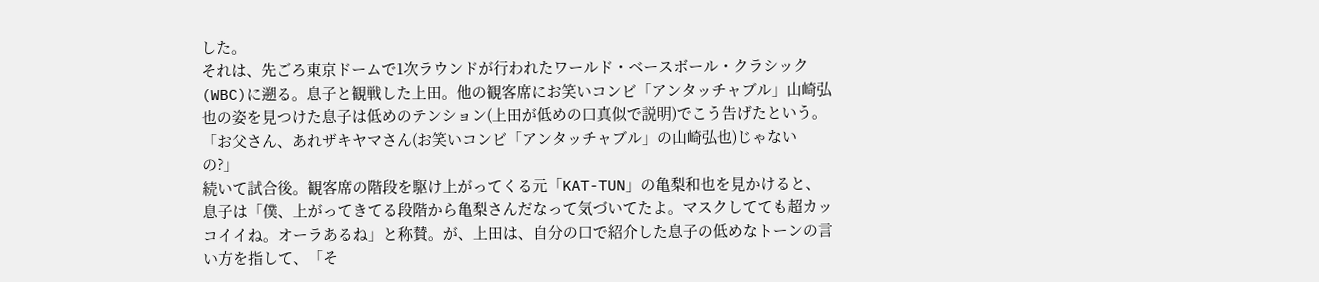した。
それは、先ごろ東京ドームで1次ラウンドが行われたワールド・ベースボール・クラシック(WBC)に遡る。息子と観戦した上田。他の観客席にお笑いコンビ「アンタッチャブル」山崎弘也の姿を見つけた息子は低めのテンション(上田が低めの口真似で説明)でこう告げたという。
「お父さん、あれザキヤマさん(お笑いコンビ「アンタッチャブル」の山崎弘也)じゃないの?」
続いて試合後。観客席の階段を駆け上がってくる元「KAT-TUN」の亀梨和也を見かけると、息子は「僕、上がってきてる段階から亀梨さんだなって気づいてたよ。マスクしてても超カッコイイね。オーラあるね」と称賛。が、上田は、自分の口で紹介した息子の低めなトーンの言い方を指して、「そ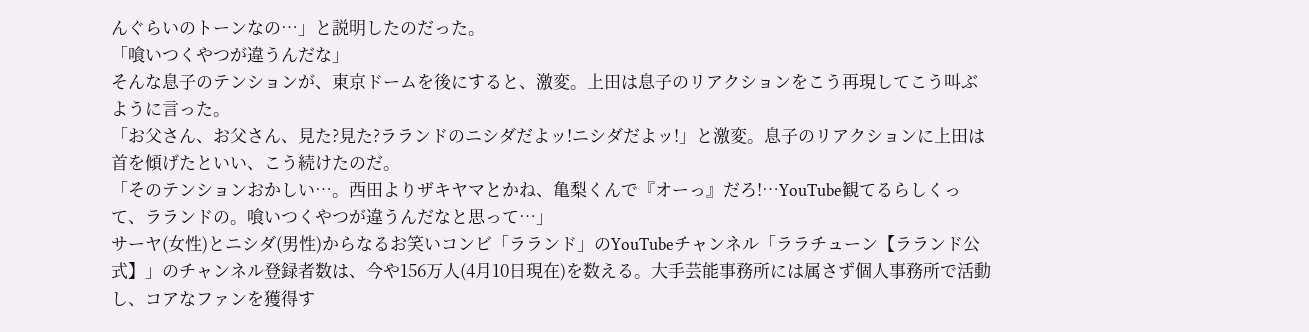んぐらいのトーンなの…」と説明したのだった。
「喰いつくやつが違うんだな」
そんな息子のテンションが、東京ドームを後にすると、激変。上田は息子のリアクションをこう再現してこう叫ぶように言った。
「お父さん、お父さん、見た?見た?ラランドのニシダだよッ!ニシダだよッ!」と激変。息子のリアクションに上田は首を傾げたといい、こう続けたのだ。
「そのテンションおかしい…。西田よりザキヤマとかね、亀梨くんで『オーっ』だろ!…YouTube観てるらしくって、ラランドの。喰いつくやつが違うんだなと思って…」
サーヤ(女性)とニシダ(男性)からなるお笑いコンビ「ラランド」のYouTubeチャンネル「ララチューン【ラランド公式】」のチャンネル登録者数は、今や156万人(4月10日現在)を数える。大手芸能事務所には属さず個人事務所で活動し、コアなファンを獲得す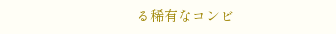る稀有なコンビ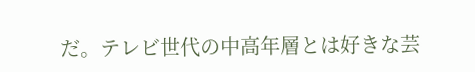だ。テレビ世代の中高年層とは好きな芸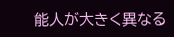能人が大きく異なる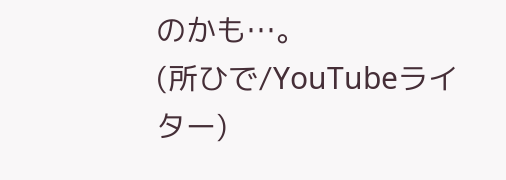のかも…。
(所ひで/YouTubeライター)